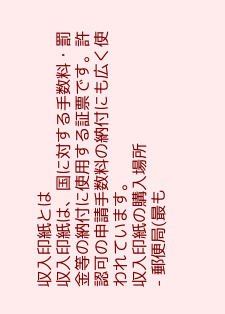収入印紙とは
収入印紙は、国に対する手数料・罰金等の納付に使用する証票です。許認可の申請手数料の納付にも広く使われています。
収入印紙の購入場所
- 郵便局(最も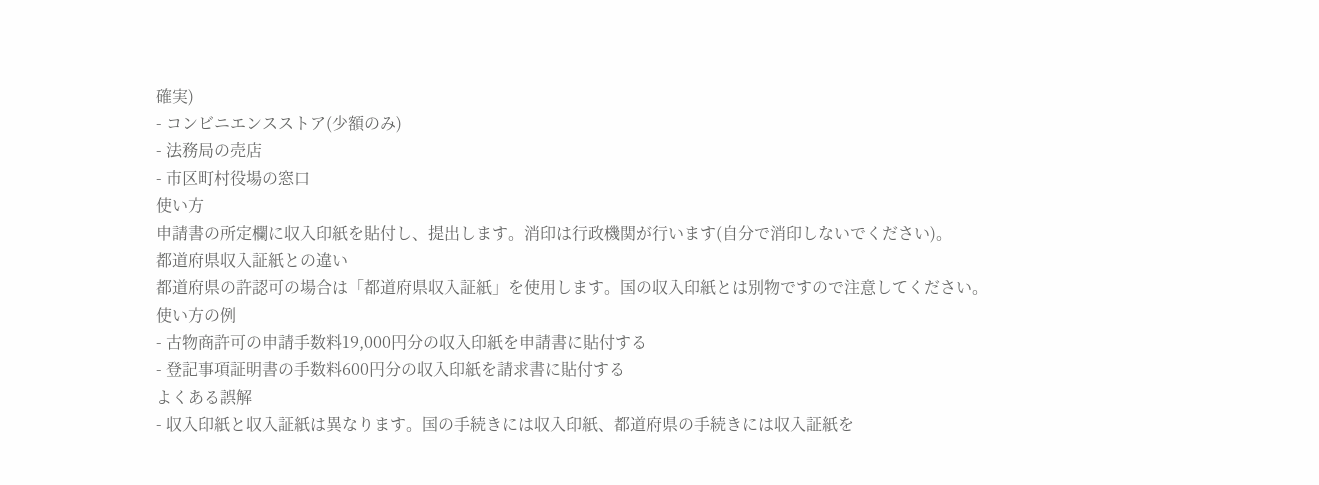確実)
- コンビニエンスストア(少額のみ)
- 法務局の売店
- 市区町村役場の窓口
使い方
申請書の所定欄に収入印紙を貼付し、提出します。消印は行政機関が行います(自分で消印しないでください)。
都道府県収入証紙との違い
都道府県の許認可の場合は「都道府県収入証紙」を使用します。国の収入印紙とは別物ですので注意してください。
使い方の例
- 古物商許可の申請手数料19,000円分の収入印紙を申請書に貼付する
- 登記事項証明書の手数料600円分の収入印紙を請求書に貼付する
よくある誤解
- 収入印紙と収入証紙は異なります。国の手続きには収入印紙、都道府県の手続きには収入証紙を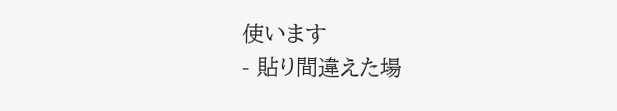使います
- 貼り間違えた場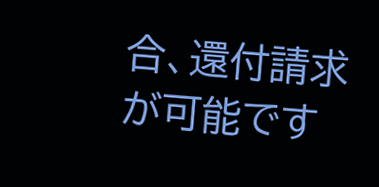合、還付請求が可能です